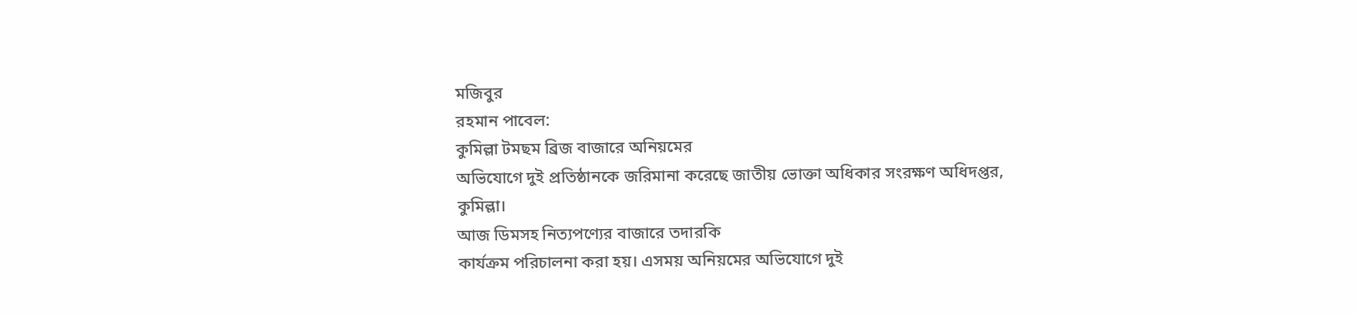মজিবুর
রহমান পাবেল:
কুমিল্লা টমছম ব্রিজ বাজারে অনিয়মের
অভিযোগে দুই প্রতিষ্ঠানকে জরিমানা করেছে জাতীয় ভোক্তা অধিকার সংরক্ষণ অধিদপ্তর,
কুমিল্লা।
আজ ডিমসহ নিত্যপণ্যের বাজারে তদারকি
কার্যক্রম পরিচালনা করা হয়। এসময় অনিয়মের অভিযোগে দুই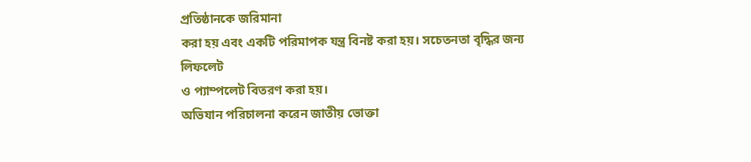প্রতিষ্ঠানকে জরিমানা
করা হয় এবং একটি পরিমাপক যন্ত্র বিনষ্ট করা হয়। সচেতনতা বৃদ্ধির জন্য লিফলেট
ও প্যাম্পলেট বিতরণ করা হয়।
অভিযান পরিচালনা করেন জাতীয় ভোক্তা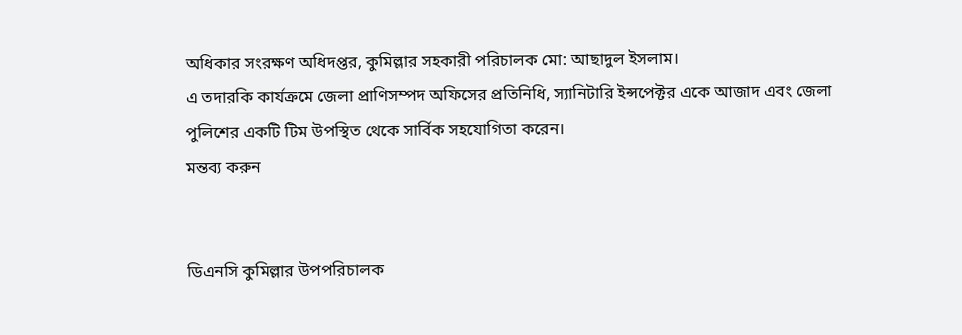অধিকার সংরক্ষণ অধিদপ্তর, কুমিল্লার সহকারী পরিচালক মো: আছাদুল ইসলাম।
এ তদারকি কার্যক্রমে জেলা প্রাণিসম্পদ অফিসের প্রতিনিধি, স্যানিটারি ইন্সপেক্টর একে আজাদ এবং জেলা পুলিশের একটি টিম উপস্থিত থেকে সার্বিক সহযোগিতা করেন।
মন্তব্য করুন


ডিএনসি কুমিল্লার উপপরিচালক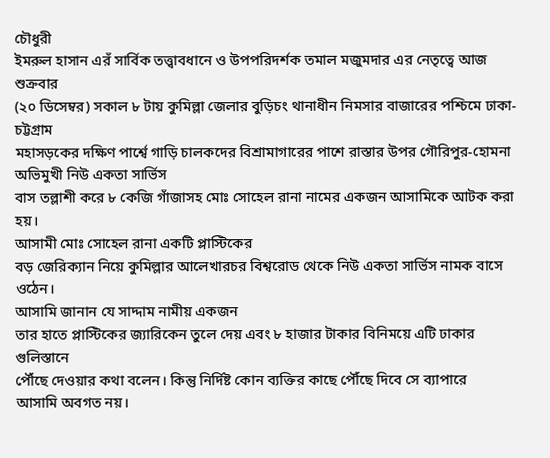চৌধুরী
ইমরুল হাসান এরঁ সার্বিক তত্ত্বাবধানে ও উপপরিদর্শক তমাল মজুমদার এর নেতৃত্বে আজ শুক্রবার
(২০ ডিসেম্বর) সকাল ৮ টায় কুমিল্লা জেলার বুড়িচং থানাধীন নিমসার বাজারের পশ্চিমে ঢাকা-চট্টগ্রাম
মহাসড়কের দক্ষিণ পার্শ্বে গাড়ি চালকদের বিশ্রামাগারের পাশে রাস্তার উপর গৌরিপুর-হোমনা অভিমুখী নিউ একতা সার্ভিস
বাস তল্লাশী করে ৮ কেজি গাঁজাসহ মোঃ সোহেল রানা নামের একজন আসামিকে আটক করা হয়।
আসামী মোঃ সোহেল রানা একটি প্লাস্টিকের
বড় জেরিক্যান নিয়ে কুমিল্লার আলেখারচর বিশ্বরোড থেকে নিউ একতা সার্ভিস নামক বাসে ওঠেন।
আসামি জানান যে সাদ্দাম নামীয় একজন
তার হাতে প্লাস্টিকের জ্যারিকেন তুলে দেয় এবং ৮ হাজার টাকার বিনিময়ে এটি ঢাকার গুলিস্তানে
পৌঁছে দেওয়ার কথা বলেন। কিন্তু নির্দিষ্ট কোন ব্যক্তির কাছে পৌঁছে দিবে সে ব্যাপারে
আসামি অবগত নয়।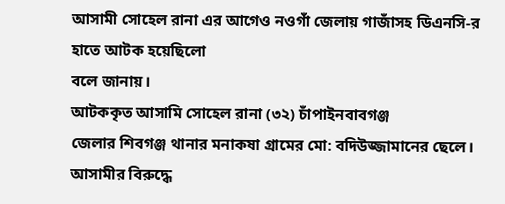আসামী সোহেল রানা এর আগেও নওগাঁ জেলায় গাজাঁসহ ডিএনসি-র হাতে আটক হয়েছিলো
বলে জানায়।
আটককৃত আসামি সোহেল রানা (৩২) চাঁপাইনবাবগঞ্জ
জেলার শিবগঞ্জ থানার মনাকষা গ্রামের মো: বদিউজ্জামানের ছেলে।
আসামীর বিরুদ্ধে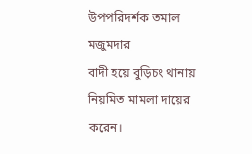উপপরিদর্শক তমাল মজুমদার
বাদী হয়ে বুড়িচং থানায় নিয়মিত মামলা দায়ের করেন।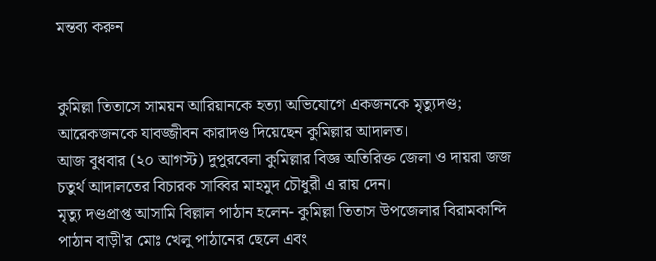মন্তব্য করুন


কুমিল্লা তিতাসে সাময়ন আরিয়ানকে হত্যা অভিযোগে একজনকে মৃত্যুদণ্ড; আরেকজনকে যাবজ্জীবন কারাদণ্ড দিয়েছেন কুমিল্লার আদালত।
আজ বুধবার (২০ আগস্ট) দুপুরবেলা কুমিল্লার বিজ্ঞ অতিরিক্ত জেলা ও দায়রা জজ চতুর্থ আদালতের বিচারক সাব্বির মাহমুদ চৌধুরী এ রায় দেন।
মৃত্যু দণ্ডপ্রাপ্ত আসামি বিল্লাল পাঠান হলেন- কুমিল্লা তিতাস উপজেলার বিরামকান্দি পাঠান বাড়ী'র মোঃ খেলু পাঠানের ছেলে এবং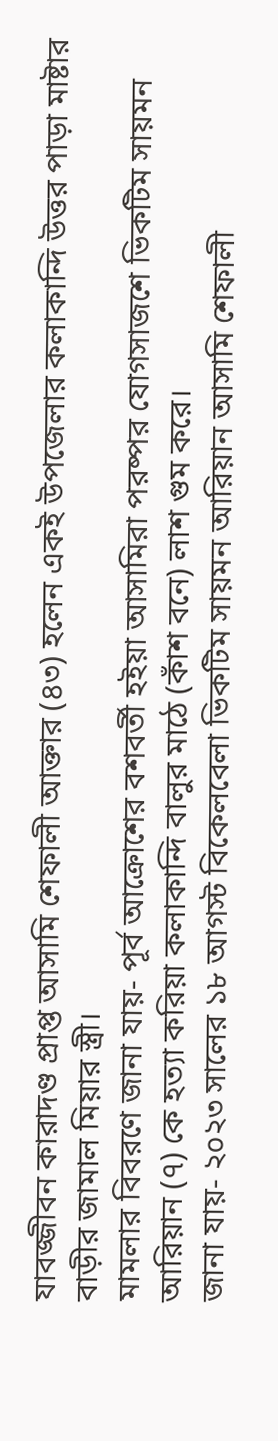যাবজ্জীবন কারাদণ্ড প্রাপ্ত আসামি শেফালী আক্তার (৪৩) হলেন একই উপজেলার কলাকান্দি উত্তর পাড়া মাষ্টার বাড়ীর জামাল মিয়ার স্ত্রী।
মামলার বিবরণে জানা যায়- পূর্ব আক্রোশের বশবর্তী হইয়া আসামিরা পরষ্পর যোগসাজশে ভিকটিম সায়মন আরিয়ান (৭) কে হত্যা করিয়া কলাকান্দি বালুর মাঠে (কাঁশ বনে) লাশ গুম করে।
জানা যায়- ২০২৩ সালের ১৮ আগস্ট বিকেলবেলা ভিকটিম সায়মন আরিয়ান আসামি শেফালী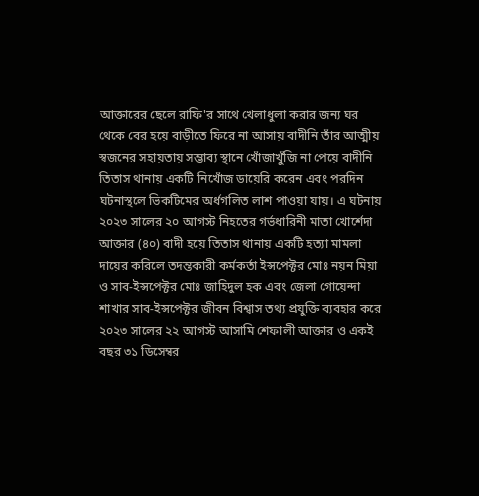আক্তারের ছেলে রাফি'র সাথে খেলাধুলা করার জন্য ঘর থেকে বের হয়ে বাড়ীতে ফিরে না আসায় বাদীনি তাঁর আত্মীয় স্বজনের সহায়তায় সম্ভাব্য স্থানে খোঁজাখুঁজি না পেয়ে বাদীনি তিতাস থানায় একটি নিখোঁজ ডায়েরি করেন এবং পরদিন ঘটনাস্থলে ভিকটিমের অর্ধগলিত লাশ পাওয়া যায়। এ ঘটনায় ২০২৩ সালের ২০ আগস্ট নিহতের গর্ভধারিনী মাতা খোর্শেদা আক্তার (৪০) বাদী হয়ে তিতাস থানায় একটি হত্যা মামলা দায়ের করিলে তদন্তকারী কর্মকর্তা ইন্সপেক্টর মোঃ নয়ন মিয়া ও সাব-ইন্সপেক্টর মোঃ জাহিদুল হক এবং জেলা গোয়েন্দা শাখার সাব-ইন্সপেক্টর জীবন বিশ্বাস তথ্য প্রযুক্তি ব্যবহার করে ২০২৩ সালের ২২ আগস্ট আসামি শেফালী আক্তার ও একই বছর ৩১ ডিসেম্বর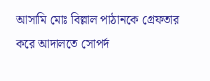আসামি মোঃ বিল্লাল পাঠানকে গ্রেফতার করে আদালতে সোপর্দ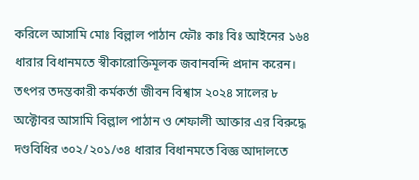করিলে আসামি মোঃ বিল্লাল পাঠান ফৌঃ কাঃ বিঃ আইনের ১৬৪ ধারার বিধানমতে স্বীকারোক্তিমূলক জবানবন্দি প্রদান করেন। তৎপর তদন্তকারী কর্মকর্তা জীবন বিশ্বাস ২০২৪ সালের ৮ অক্টোবর আসামি বিল্লাল পাঠান ও শেফালী আক্তার এর বিরুদ্ধে দণ্ডবিধির ৩০২/২০১/৩৪ ধারার বিধানমতে বিজ্ঞ আদালতে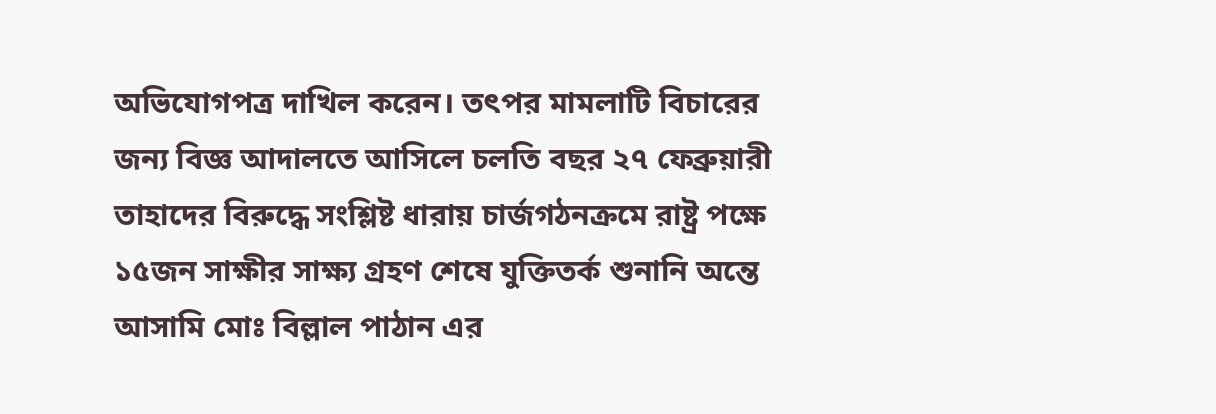অভিযোগপত্র দাখিল করেন। তৎপর মামলাটি বিচারের জন্য বিজ্ঞ আদালতে আসিলে চলতি বছর ২৭ ফেব্রুয়ারী তাহাদের বিরুদ্ধে সংশ্লিষ্ট ধারায় চার্জগঠনক্রমে রাষ্ট্র পক্ষে ১৫জন সাক্ষীর সাক্ষ্য গ্রহণ শেষে যুক্তিতর্ক শুনানি অন্তে আসামি মোঃ বিল্লাল পাঠান এর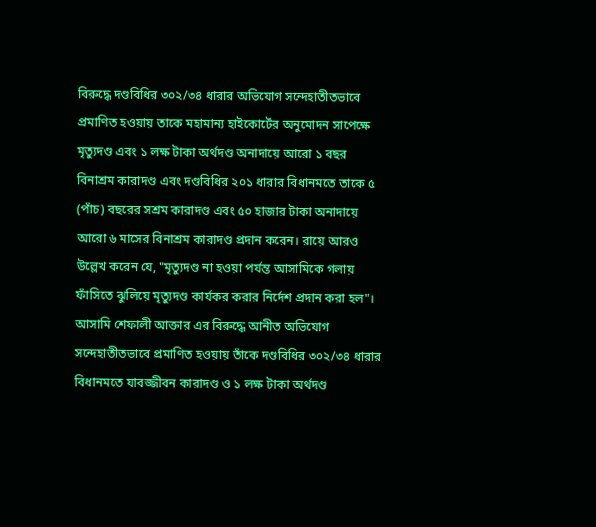বিরুদ্ধে দণ্ডবিধির ৩০২/৩৪ ধারার অভিযোগ সন্দেহাতীতভাবে প্রমাণিত হওয়ায় তাকে মহামান্য হাইকোর্টের অনুমোদন সাপেক্ষে মৃত্যুদণ্ড এবং ১ লক্ষ টাকা অর্থদণ্ড অনাদায়ে আরো ১ বছর বিনাশ্রম কারাদণ্ড এবং দণ্ডবিধির ২০১ ধারার বিধানমতে তাকে ৫ (পাঁচ) বছরের সশ্রম কারাদণ্ড এবং ৫০ হাজার টাকা অনাদায়ে আরো ৬ মাসের বিনাশ্রম কারাদণ্ড প্রদান করেন। রায়ে আরও উল্লেখ করেন যে, "মৃত্যুদণ্ড না হওয়া পর্যন্ত আসামিকে গলায় ফাঁসিতে ঝুলিয়ে মৃত্যুদণ্ড কার্যকর করার নির্দেশ প্রদান করা হল"।
আসামি শেফালী আক্তার এর বিরুদ্ধে আনীত অভিযোগ সন্দেহাতীতভাবে প্রমাণিত হওয়ায় তাঁকে দণ্ডবিধির ৩০২/৩৪ ধারার বিধানমতে যাবজ্জীবন কারাদণ্ড ও ১ লক্ষ টাকা অর্থদণ্ড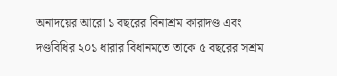অনাদয়ের আরো ১ বছরের বিনাশ্রম কারাদণ্ড এবং দণ্ডবিধির ২০১ ধারার বিধানমতে তাকে ৫ বছরের সশ্রম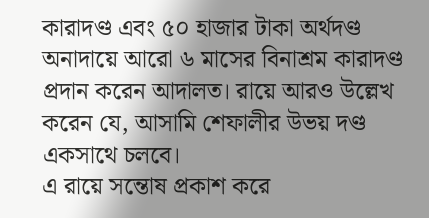কারাদণ্ড এবং ৫০ হাজার টাকা অর্থদণ্ড অনাদায়ে আরো ৬ মাসের বিনাশ্রম কারাদণ্ড প্রদান করেন আদালত। রায়ে আরও উল্লেখ করেন যে, আসামি শেফালীর উভয় দণ্ড একসাথে চলবে।
এ রায়ে সন্তোষ প্রকাশ করে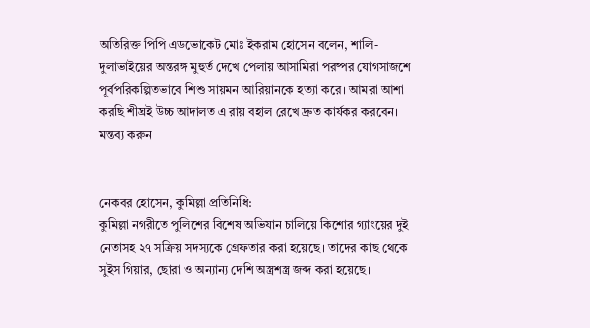অতিরিক্ত পিপি এডভোকেট মোঃ ইকরাম হোসেন বলেন, শালি-দুলাভাইয়ের অন্তরঙ্গ মুহুর্ত দেখে পেলায় আসামিরা পরষ্পর যোগসাজশে পূর্বপরিকল্পিতভাবে শিশু সায়মন আরিয়ানকে হত্যা করে। আমরা আশা করছি শীঘ্রই উচ্চ আদালত এ রায় বহাল রেখে দ্রুত কার্যকর করবেন।
মন্তব্য করুন


নেকবর হোসেন, কুমিল্লা প্রতিনিধি:
কুমিল্লা নগরীতে পুলিশের বিশেষ অভিযান চালিয়ে কিশোর গ্যাংয়ের দুই নেতাসহ ২৭ সক্রিয় সদস্যকে গ্রেফতার করা হয়েছে। তাদের কাছ থেকে সুইস গিয়ার, ছোরা ও অন্যান্য দেশি অস্ত্রশস্ত্র জব্দ করা হয়েছে।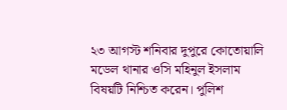২৩ আগস্ট শনিবার দুপুরে কোতোয়ালি মডেল থানার ওসি মহিনুল ইসলাম বিষয়টি নিশ্চিত করেন। পুলিশ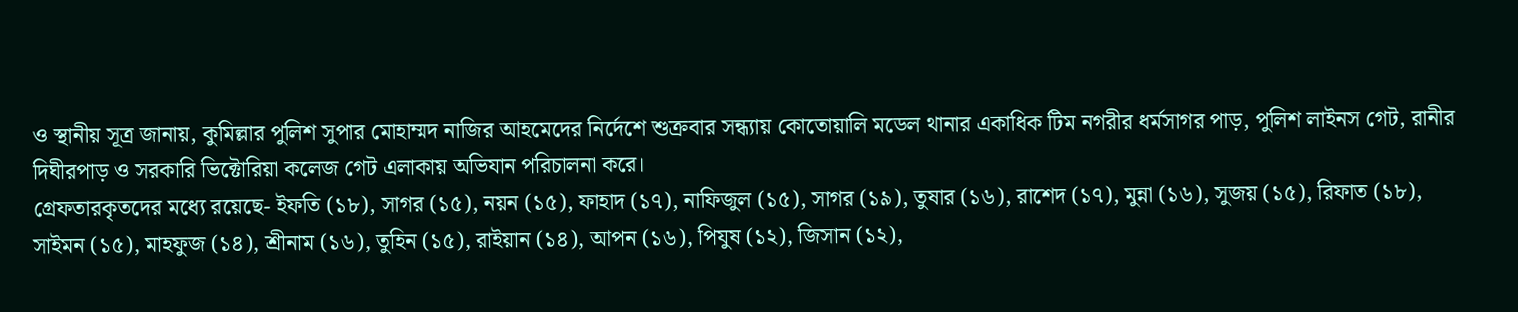ও স্থানীয় সূত্র জানায়, কুমিল্লার পুলিশ সুপার মোহাম্মদ নাজির আহমেদের নির্দেশে শুক্রবার সন্ধ্যায় কোতোয়ালি মডেল থানার একাধিক টিম নগরীর ধর্মসাগর পাড়, পুলিশ লাইনস গেট, রানীর দিঘীরপাড় ও সরকারি ভিক্টোরিয়া কলেজ গেট এলাকায় অভিযান পরিচালনা করে।
গ্রেফতারকৃতদের মধ্যে রয়েছে- ইফতি (১৮), সাগর (১৫), নয়ন (১৫), ফাহাদ (১৭), নাফিজুল (১৫), সাগর (১৯), তুষার (১৬), রাশেদ (১৭), মুন্না (১৬), সুজয় (১৫), রিফাত (১৮), সাইমন (১৫), মাহফুজ (১৪), শ্রীনাম (১৬), তুহিন (১৫), রাইয়ান (১৪), আপন (১৬), পিযুষ (১২), জিসান (১২),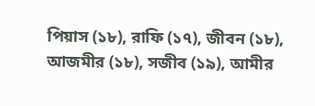পিয়াস (১৮), রাফি (১৭), জীবন (১৮), আজমীর (১৮), সজীব (১৯), আমীর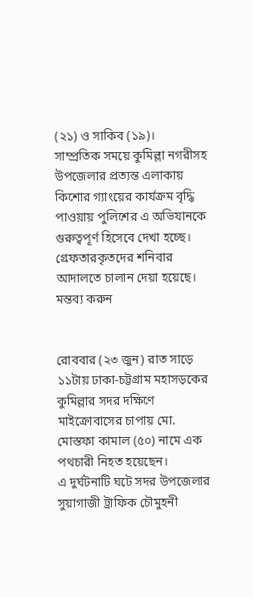(২১) ও সাকিব (১৯)।
সাম্প্রতিক সময়ে কুমিল্লা নগরীসহ উপজেলার প্রত্যন্ত এলাকায় কিশোর গ্যাংয়ের কার্যক্রম বৃদ্ধি পাওয়ায় পুলিশের এ অভিযানকে গুরুত্বপূর্ণ হিসেবে দেখা হচ্ছে। গ্রেফতারকৃতদের শনিবার আদালতে চালান দেয়া হয়েছে।
মন্তব্য করুন


রোববার (২৩ জুন) রাত সাড়ে ১১টায় ঢাকা-চট্টগ্রাম মহাসড়কের কুমিল্লার সদর দক্ষিণে মাইক্রোবাসের চাপায় মো. মোস্তফা কামাল (৫০) নামে এক পথচারী নিহত হয়েছেন।
এ দুর্ঘটনাটি ঘটে সদর উপজেলার সুয়াগাজী ট্রাফিক চৌমুহনী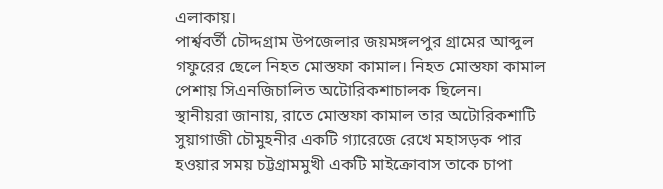এলাকায়।
পার্শ্ববর্তী চৌদ্দগ্রাম উপজেলার জয়মঙ্গলপুর গ্রামের আব্দুল গফুরের ছেলে নিহত মোস্তফা কামাল। নিহত মোস্তফা কামাল পেশায় সিএনজিচালিত অটোরিকশাচালক ছিলেন।
স্থানীয়রা জানায়, রাতে মোস্তফা কামাল তার অটোরিকশাটি সুয়াগাজী চৌমুহনীর একটি গ্যারেজে রেখে মহাসড়ক পার হওয়ার সময় চট্টগ্রামমুখী একটি মাইক্রোবাস তাকে চাপা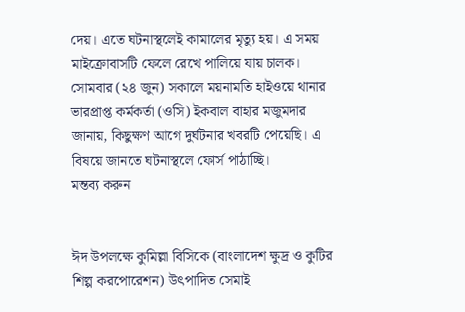দেয়। এতে ঘটনাস্থলেই কামালের মৃত্যু হয়। এ সময় মাইক্রোবাসটি ফেলে রেখে পালিয়ে যায় চালক।
সোমবার (২৪ জুন) সকালে ময়নামতি হাইওয়ে থানার ভারপ্রাপ্ত কর্মকর্তা (ওসি) ইকবাল বাহার মজুমদার জানায়, কিছুক্ষণ আগে দুর্ঘটনার খবরটি পেয়েছি। এ বিষয়ে জানতে ঘটনাস্থলে ফোর্স পাঠাচ্ছি।
মন্তব্য করুন


ঈদ উপলক্ষে কুমিল্লা বিসিকে (বাংলাদেশ ক্ষুদ্র ও কুটির শিল্প করপোরেশন) উৎপাদিত সেমাই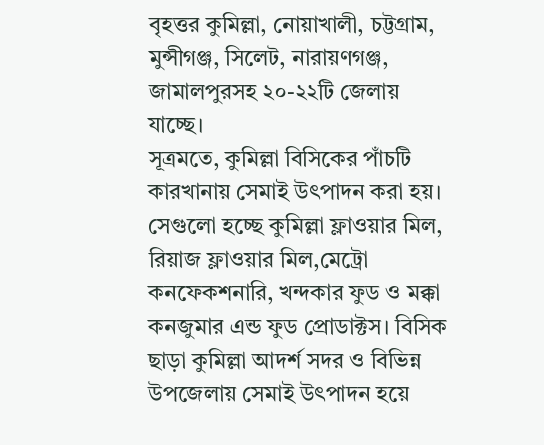বৃহত্তর কুমিল্লা, নোয়াখালী, চট্টগ্রাম, মুন্সীগঞ্জ, সিলেট, নারায়ণগঞ্জ, জামালপুরসহ ২০-২২টি জেলায় যাচ্ছে।
সূত্রমতে, কুমিল্লা বিসিকের পাঁচটি কারখানায় সেমাই উৎপাদন করা হয়। সেগুলো হচ্ছে কুমিল্লা ফ্লাওয়ার মিল, রিয়াজ ফ্লাওয়ার মিল,মেট্রো কনফেকশনারি, খন্দকার ফুড ও মক্কা কনজুমার এন্ড ফুড প্রোডাক্টস। বিসিক ছাড়া কুমিল্লা আদর্শ সদর ও বিভিন্ন উপজেলায় সেমাই উৎপাদন হয়ে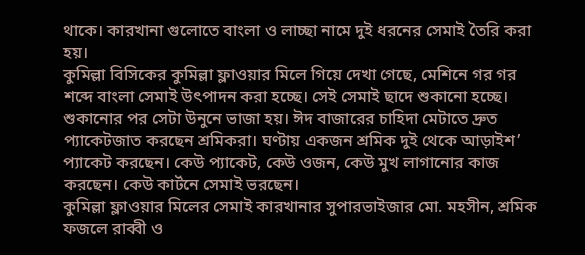থাকে। কারখানা গুলোতে বাংলা ও লাচ্ছা নামে দুই ধরনের সেমাই তৈরি করা হয়।
কুমিল্লা বিসিকের কুমিল্লা ফ্লাওয়ার মিলে গিয়ে দেখা গেছে, মেশিনে গর গর শব্দে বাংলা সেমাই উৎপাদন করা হচ্ছে। সেই সেমাই ছাদে শুকানো হচ্ছে। শুকানোর পর সেটা উনুনে ভাজা হয়। ঈদ বাজারের চাহিদা মেটাতে দ্রুত প্যাকেটজাত করছেন শ্রমিকরা। ঘণ্টায় একজন শ্রমিক দুই থেকে আড়াইশ’ প্যাকেট করছেন। কেউ প্যাকেট, কেউ ওজন, কেউ মুখ লাগানোর কাজ করছেন। কেউ কার্টনে সেমাই ভরছেন।
কুমিল্লা ফ্লাওয়ার মিলের সেমাই কারখানার সুপারভাইজার মো. মহসীন, শ্রমিক ফজলে রাব্বী ও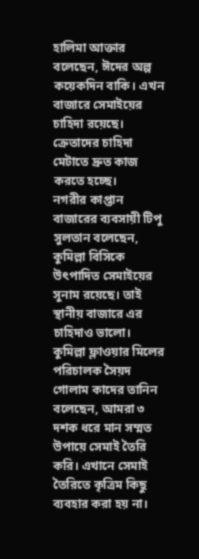হালিমা আক্তার বলেছেন, ঈদের অল্প কয়েকদিন বাকি। এখন বাজারে সেমাইয়ের চাহিদা রয়েছে। ক্রেতাদের চাহিদা মেটাতে দ্রুত কাজ করতে হচ্ছে।
নগরীর কাপ্তান বাজারের ব্যবসায়ী টিপু সুলতান বলেছেন, কুমিল্লা বিসিকে উৎপাদিত সেমাইয়ের সুনাম রয়েছে। তাই স্থানীয় বাজারে এর চাহিদাও ভালো।
কুমিল্লা ফ্লাওয়ার মিলের পরিচালক সৈয়দ গোলাম কাদের তানিন বলেছেন, আমরা ৩ দশক ধরে মান সম্মত উপায়ে সেমাই তৈরি করি। এখানে সেমাই তৈরিতে কৃত্রিম কিছু ব্যবহার করা হয় না।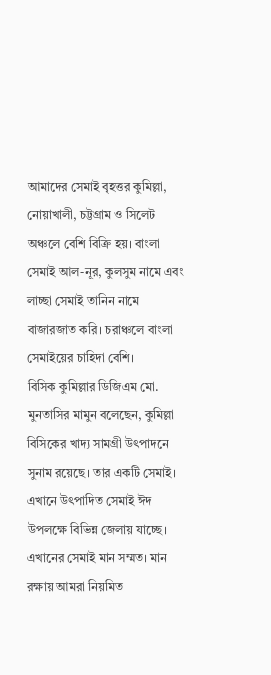আমাদের সেমাই বৃহত্তর কুমিল্লা, নোয়াখালী, চট্টগ্রাম ও সিলেট অঞ্চলে বেশি বিক্রি হয়। বাংলা সেমাই আল-নূর, কুলসুম নামে এবং লাচ্ছা সেমাই তানিন নামে বাজারজাত করি। চরাঞ্চলে বাংলা সেমাইয়ের চাহিদা বেশি।
বিসিক কুমিল্লার ডিজিএম মো. মুনতাসির মামুন বলেছেন, কুমিল্লা বিসিকের খাদ্য সামগ্রী উৎপাদনে সুনাম রয়েছে। তার একটি সেমাই। এখানে উৎপাদিত সেমাই ঈদ উপলক্ষে বিভিন্ন জেলায় যাচ্ছে। এখানের সেমাই মান সম্মত। মান রক্ষায় আমরা নিয়মিত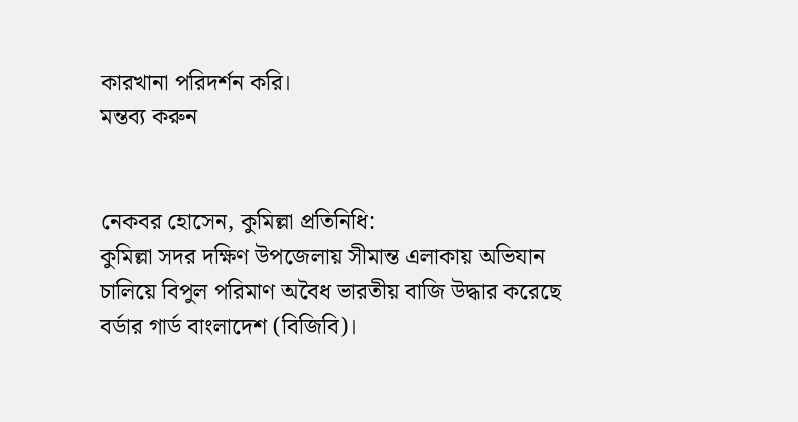কারখানা পরিদর্শন করি।
মন্তব্য করুন


নেকবর হোসেন, কুমিল্লা প্রতিনিধি:
কুমিল্লা সদর দক্ষিণ উপজেলায় সীমান্ত এলাকায় অভিযান চালিয়ে বিপুল পরিমাণ অবৈধ ভারতীয় বাজি উদ্ধার করেছে বর্ডার গার্ড বাংলাদেশ (বিজিবি)।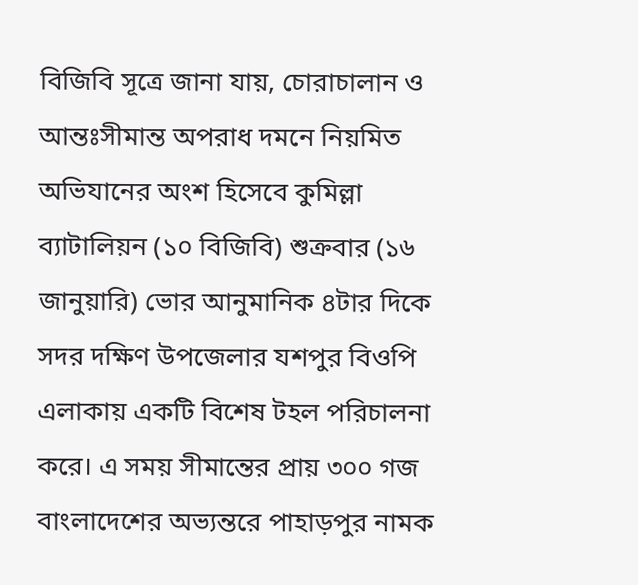বিজিবি সূত্রে জানা যায়, চোরাচালান ও আন্তঃসীমান্ত অপরাধ দমনে নিয়মিত অভিযানের অংশ হিসেবে কুমিল্লা ব্যাটালিয়ন (১০ বিজিবি) শুক্রবার (১৬ জানুয়ারি) ভোর আনুমানিক ৪টার দিকে সদর দক্ষিণ উপজেলার যশপুর বিওপি এলাকায় একটি বিশেষ টহল পরিচালনা করে। এ সময় সীমান্তের প্রায় ৩০০ গজ বাংলাদেশের অভ্যন্তরে পাহাড়পুর নামক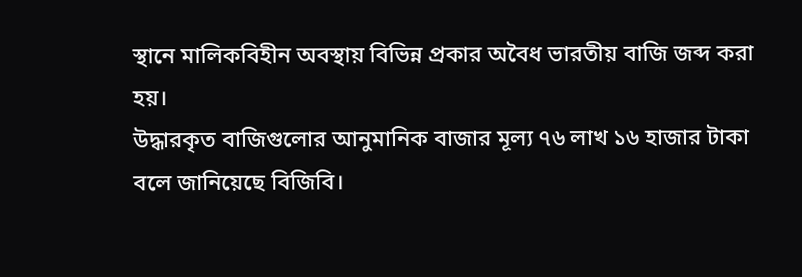স্থানে মালিকবিহীন অবস্থায় বিভিন্ন প্রকার অবৈধ ভারতীয় বাজি জব্দ করা হয়।
উদ্ধারকৃত বাজিগুলোর আনুমানিক বাজার মূল্য ৭৬ লাখ ১৬ হাজার টাকা বলে জানিয়েছে বিজিবি।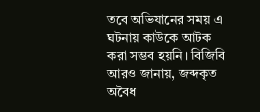তবে অভিযানের সময় এ ঘটনায় কাউকে আটক করা সম্ভব হয়নি। বিজিবি আরও জানায়, জব্দকৃত অবৈধ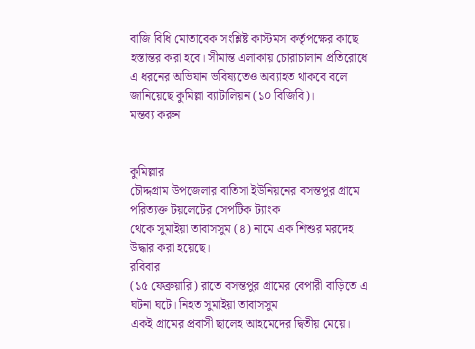বাজি বিধি মোতাবেক সংশ্লিষ্ট কাস্টমস কর্তৃপক্ষের কাছে হস্তান্তর করা হবে। সীমান্ত এলাকায় চোরাচালান প্রতিরোধে এ ধরনের অভিযান ভবিষ্যতেও অব্যাহত থাকবে বলে জানিয়েছে কুমিল্লা ব্যাটালিয়ন (১০ বিজিবি)।
মন্তব্য করুন


কুমিল্লার
চৌদ্দগ্রাম উপজেলার বাতিসা ইউনিয়নের বসন্তপুর গ্রামে পরিত্যক্ত টয়লেটের সেপটিক ট্যাংক
থেকে সুমাইয়া তাবাসসুম (৪) নামে এক শিশুর মরদেহ উদ্ধার করা হয়েছে।
রবিবার
(১৫ ফেব্রুয়ারি) রাতে বসন্তপুর গ্রামের বেপারী বাড়িতে এ ঘটনা ঘটে। নিহত সুমাইয়া তাবাসসুম
একই গ্রামের প্রবাসী ছালেহ আহমেদের দ্বিতীয় মেয়ে।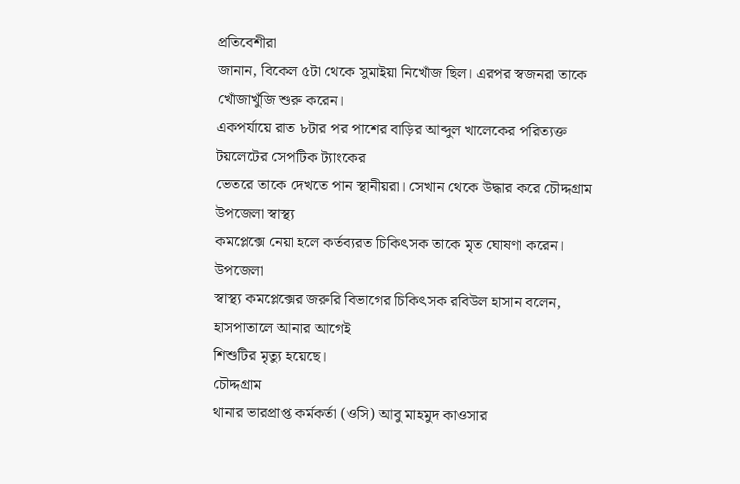প্রতিবেশীরা
জানান, বিকেল ৫টা থেকে সুমাইয়া নিখোঁজ ছিল। এরপর স্বজনরা তাকে খোঁজাখুঁজি শুরু করেন।
একপর্যায়ে রাত ৮টার পর পাশের বাড়ির আব্দুল খালেকের পরিত্যক্ত টয়লেটের সেপটিক ট্যাংকের
ভেতরে তাকে দেখতে পান স্থানীয়রা। সেখান থেকে উদ্ধার করে চৌদ্দগ্রাম উপজেলা স্বাস্থ্য
কমপ্লেক্সে নেয়া হলে কর্তব্যরত চিকিৎসক তাকে মৃত ঘোষণা করেন।
উপজেলা
স্বাস্থ্য কমপ্লেক্সের জরুরি বিভাগের চিকিৎসক রবিউল হাসান বলেন, হাসপাতালে আনার আগেই
শিশুটির মৃত্যু হয়েছে।
চৌদ্দগ্রাম
থানার ভারপ্রাপ্ত কর্মকর্তা (ওসি) আবু মাহমুদ কাওসার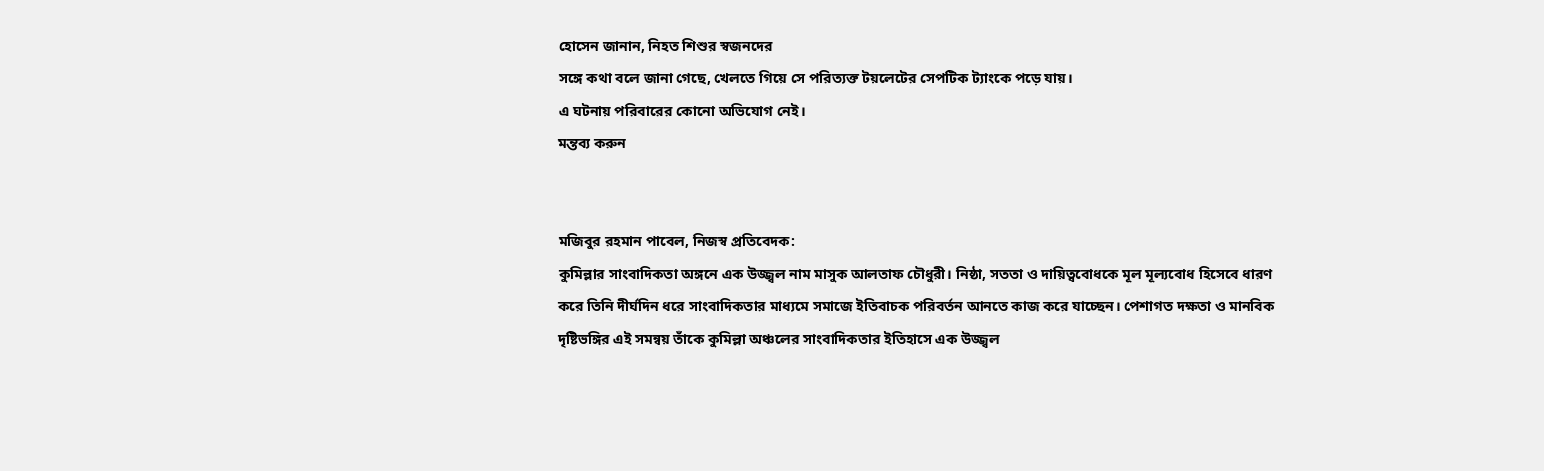হোসেন জানান, নিহত শিশুর স্বজনদের
সঙ্গে কথা বলে জানা গেছে, খেলতে গিয়ে সে পরিত্যক্ত টয়লেটের সেপটিক ট্যাংকে পড়ে যায়।
এ ঘটনায় পরিবারের কোনো অভিযোগ নেই।
মন্তব্য করুন


মজিবুর রহমান পাবেল, নিজস্ব প্রতিবেদক:
কুমিল্লার সাংবাদিকতা অঙ্গনে এক উজ্জ্বল নাম মাসুক আলতাফ চৌধুরী। নিষ্ঠা, সততা ও দায়িত্ববোধকে মূল মূল্যবোধ হিসেবে ধারণ করে তিনি দীর্ঘদিন ধরে সাংবাদিকতার মাধ্যমে সমাজে ইতিবাচক পরিবর্তন আনতে কাজ করে যাচ্ছেন। পেশাগত দক্ষতা ও মানবিক দৃষ্টিভঙ্গির এই সমন্বয় তাঁকে কুমিল্লা অঞ্চলের সাংবাদিকতার ইতিহাসে এক উজ্জ্বল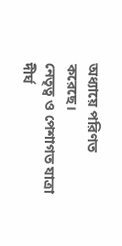অধ্যায়ে পরিণত করেছে।
নেতৃত্ব ও পেশাগত যাত্রা
দীর্ঘ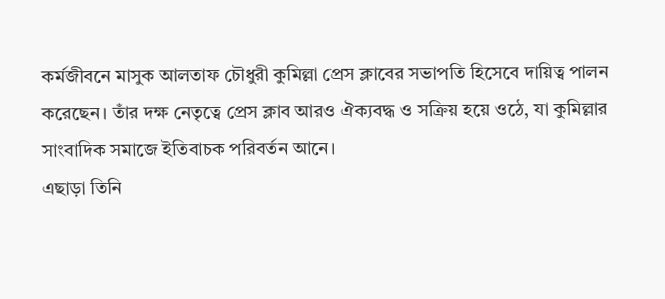কর্মজীবনে মাসুক আলতাফ চৌধুরী কুমিল্লা প্রেস ক্লাবের সভাপতি হিসেবে দায়িত্ব পালন করেছেন। তাঁর দক্ষ নেতৃত্বে প্রেস ক্লাব আরও ঐক্যবদ্ধ ও সক্রিয় হয়ে ওঠে, যা কুমিল্লার সাংবাদিক সমাজে ইতিবাচক পরিবর্তন আনে।
এছাড়া তিনি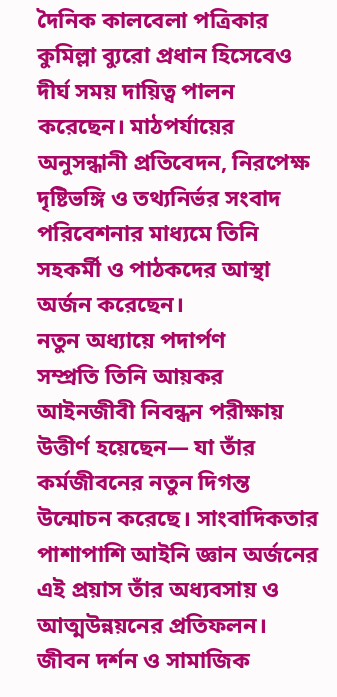দৈনিক কালবেলা পত্রিকার কুমিল্লা ব্যুরো প্রধান হিসেবেও দীর্ঘ সময় দায়িত্ব পালন করেছেন। মাঠপর্যায়ের অনুসন্ধানী প্রতিবেদন, নিরপেক্ষ দৃষ্টিভঙ্গি ও তথ্যনির্ভর সংবাদ পরিবেশনার মাধ্যমে তিনি সহকর্মী ও পাঠকদের আস্থা অর্জন করেছেন।
নতুন অধ্যায়ে পদার্পণ
সম্প্রতি তিনি আয়কর আইনজীবী নিবন্ধন পরীক্ষায় উত্তীর্ণ হয়েছেন— যা তাঁর কর্মজীবনের নতুন দিগন্ত উন্মোচন করেছে। সাংবাদিকতার পাশাপাশি আইনি জ্ঞান অর্জনের এই প্রয়াস তাঁর অধ্যবসায় ও আত্মউন্নয়নের প্রতিফলন।
জীবন দর্শন ও সামাজিক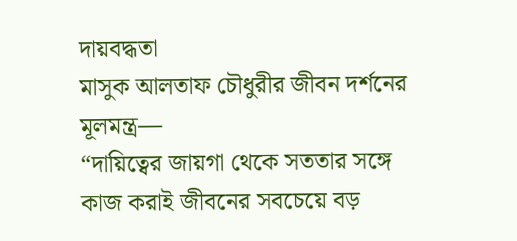দায়বদ্ধতা
মাসুক আলতাফ চৌধুরীর জীবন দর্শনের মূলমন্ত্র—
“দায়িত্বের জায়গা থেকে সততার সঙ্গে কাজ করাই জীবনের সবচেয়ে বড়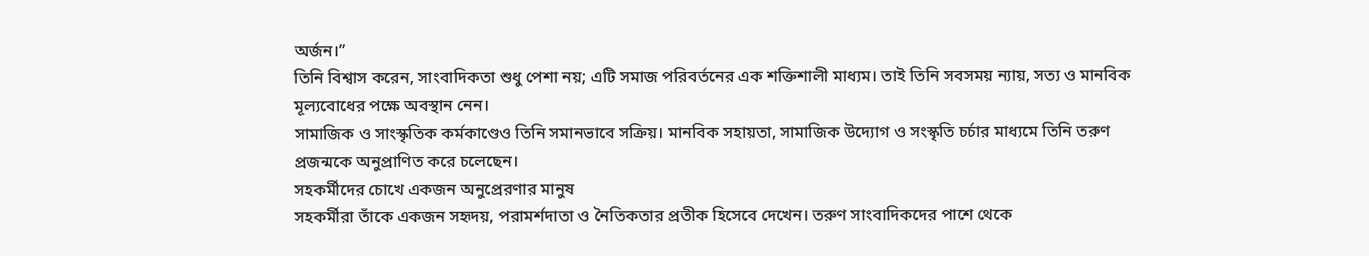অর্জন।”
তিনি বিশ্বাস করেন, সাংবাদিকতা শুধু পেশা নয়; এটি সমাজ পরিবর্তনের এক শক্তিশালী মাধ্যম। তাই তিনি সবসময় ন্যায়, সত্য ও মানবিক মূল্যবোধের পক্ষে অবস্থান নেন।
সামাজিক ও সাংস্কৃতিক কর্মকাণ্ডেও তিনি সমানভাবে সক্রিয়। মানবিক সহায়তা, সামাজিক উদ্যোগ ও সংস্কৃতি চর্চার মাধ্যমে তিনি তরুণ প্রজন্মকে অনুপ্রাণিত করে চলেছেন।
সহকর্মীদের চোখে একজন অনুপ্রেরণার মানুষ
সহকর্মীরা তাঁকে একজন সহৃদয়, পরামর্শদাতা ও নৈতিকতার প্রতীক হিসেবে দেখেন। তরুণ সাংবাদিকদের পাশে থেকে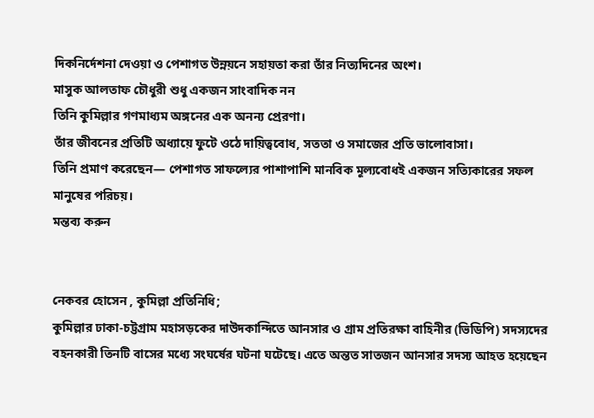দিকনির্দেশনা দেওয়া ও পেশাগত উন্নয়নে সহায়তা করা তাঁর নিত্যদিনের অংশ।
মাসুক আলতাফ চৌধুরী শুধু একজন সাংবাদিক নন
তিনি কুমিল্লার গণমাধ্যম অঙ্গনের এক অনন্য প্রেরণা।
তাঁর জীবনের প্রতিটি অধ্যায়ে ফুটে ওঠে দায়িত্ববোধ, সততা ও সমাজের প্রতি ভালোবাসা।
তিনি প্রমাণ করেছেন— পেশাগত সাফল্যের পাশাপাশি মানবিক মূল্যবোধই একজন সত্যিকারের সফল মানুষের পরিচয়।
মন্তব্য করুন


নেকবর হোসেন , কুমিল্লা প্রতিনিধি;
কুমিল্লার ঢাকা-চট্টগ্রাম মহাসড়কের দাউদকান্দিতে আনসার ও গ্রাম প্রতিরক্ষা বাহিনীর (ভিডিপি) সদস্যদের বহনকারী তিনটি বাসের মধ্যে সংঘর্ষের ঘটনা ঘটেছে। এতে অন্তত সাতজন আনসার সদস্য আহত হয়েছেন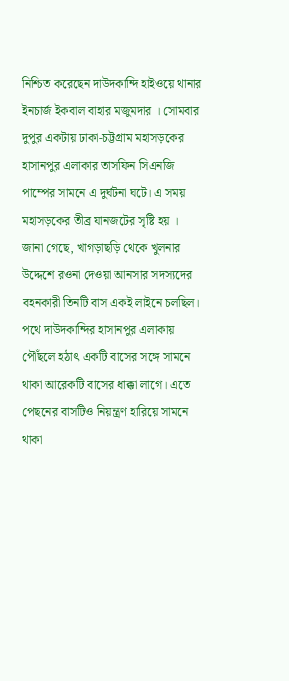নিশ্চিত করেছেন দাউদকান্দি হাইওয়ে থানার ইনচার্জ ইকবাল বাহার মজুমদার । সোমবার দুপুর একটায় ঢাকা-চট্টগ্রাম মহাসড়কের হাসানপুর এলাকার তাসফিন সিএনজি পাম্পের সামনে এ দুর্ঘটনা ঘটে। এ সময় মহাসড়কের তীব্র যানজটের সৃষ্টি হয় ।
জানা গেছে, খাগড়াছড়ি থেকে খুলনার উদ্দেশে রওনা দেওয়া আনসার সদস্যদের বহনকারী তিনটি বাস একই লাইনে চলছিল। পথে দাউদকান্দির হাসানপুর এলাকায় পৌঁছলে হঠাৎ একটি বাসের সঙ্গে সামনে থাকা আরেকটি বাসের ধাক্কা লাগে। এতে পেছনের বাসটিও নিয়ন্ত্রণ হারিয়ে সামনে থাকা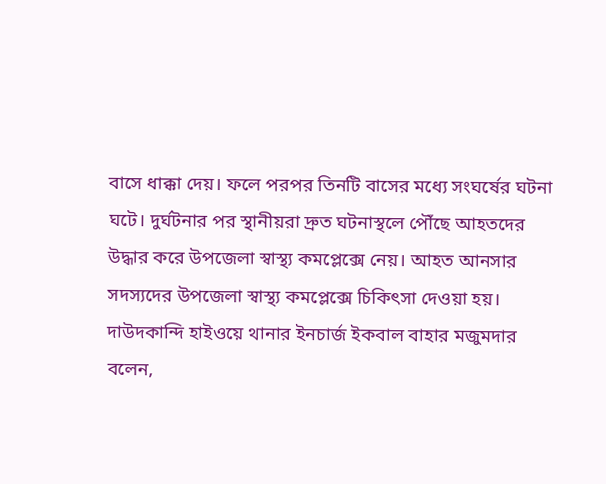বাসে ধাক্কা দেয়। ফলে পরপর তিনটি বাসের মধ্যে সংঘর্ষের ঘটনা ঘটে। দুর্ঘটনার পর স্থানীয়রা দ্রুত ঘটনাস্থলে পৌঁছে আহতদের উদ্ধার করে উপজেলা স্বাস্থ্য কমপ্লেক্সে নেয়। আহত আনসার সদস্যদের উপজেলা স্বাস্থ্য কমপ্লেক্সে চিকিৎসা দেওয়া হয়।
দাউদকান্দি হাইওয়ে থানার ইনচার্জ ইকবাল বাহার মজুমদার বলেন,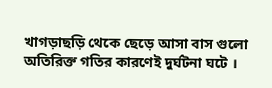খাগড়াছড়ি থেকে ছেড়ে আসা বাস গুলো অতিরিক্ত গতির কারণেই দুর্ঘটনা ঘটে ।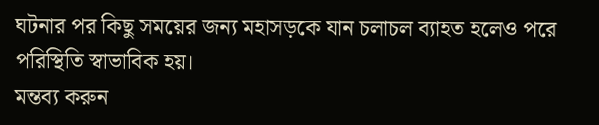ঘটনার পর কিছু সময়ের জন্য মহাসড়কে যান চলাচল ব্যাহত হলেও পরে পরিস্থিতি স্বাভাবিক হয়।
মন্তব্য করুন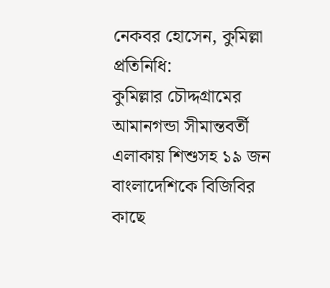নেকবর হোসেন, কুমিল্লা প্রতিনিধি:
কুমিল্লার চৌদ্দগ্রামের আমানগন্ডা সীমান্তবর্তী এলাকায় শিশুসহ ১৯ জন বাংলাদেশিকে বিজিবির কাছে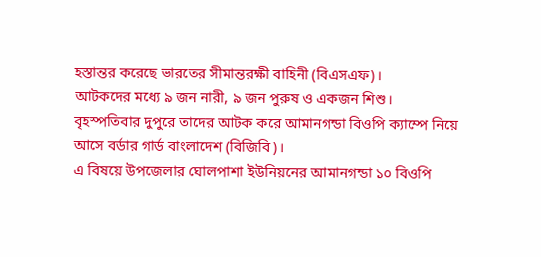হস্তান্তর করেছে ভারতের সীমান্তরক্ষী বাহিনী (বিএসএফ)।
আটকদের মধ্যে ৯ জন নারী, ৯ জন পুরুষ ও একজন শিশু।
বৃহস্পতিবার দুপুরে তাদের আটক করে আমানগন্ডা বিওপি ক্যাম্পে নিয়ে আসে বর্ডার গার্ড বাংলাদেশ (বিজিবি)।
এ বিষয়ে উপজেলার ঘোলপাশা ইউনিয়নের আমানগন্ডা ১০ বিওপি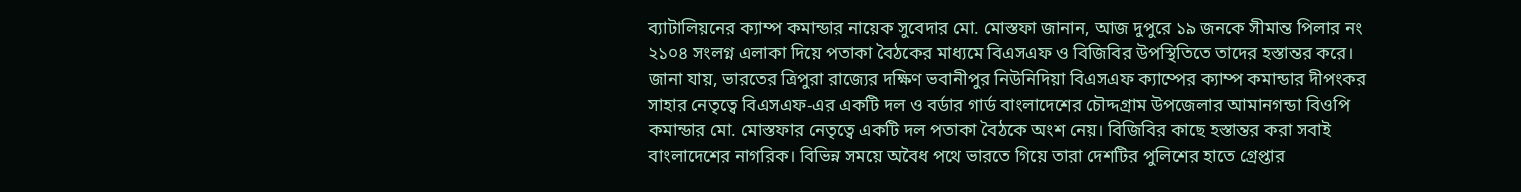ব্যাটালিয়নের ক্যাম্প কমান্ডার নায়েক সুবেদার মো. মোস্তফা জানান, আজ দুপুরে ১৯ জনকে সীমান্ত পিলার নং ২১০৪ সংলগ্ন এলাকা দিয়ে পতাকা বৈঠকের মাধ্যমে বিএসএফ ও বিজিবির উপস্থিতিতে তাদের হস্তান্তর করে।
জানা যায়, ভারতের ত্রিপুরা রাজ্যের দক্ষিণ ভবানীপুর নিউনিদিয়া বিএসএফ ক্যাম্পের ক্যাম্প কমান্ডার দীপংকর সাহার নেতৃত্বে বিএসএফ-এর একটি দল ও বর্ডার গার্ড বাংলাদেশের চৌদ্দগ্রাম উপজেলার আমানগন্ডা বিওপি কমান্ডার মো. মোস্তফার নেতৃত্বে একটি দল পতাকা বৈঠকে অংশ নেয়। বিজিবির কাছে হস্তান্তর করা সবাই বাংলাদেশের নাগরিক। বিভিন্ন সময়ে অবৈধ পথে ভারতে গিয়ে তারা দেশটির পুলিশের হাতে গ্রেপ্তার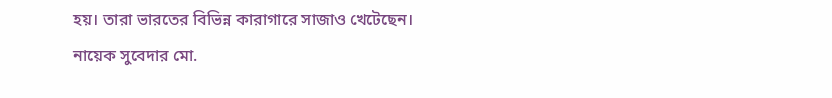হয়। তারা ভারতের বিভিন্ন কারাগারে সাজাও খেটেছেন।
নায়েক সুবেদার মো.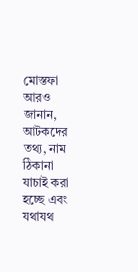মোস্তফা আরও জানান, আটকদের তথ্য, নাম ঠিকানা যাচাই করা হচ্ছে এবং যথাযথ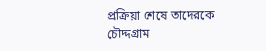প্রক্রিয়া শেষে তাদেরকে চৌদ্দগ্রাম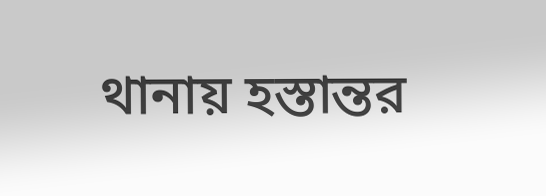থানায় হস্তান্তর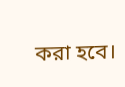করা হবে।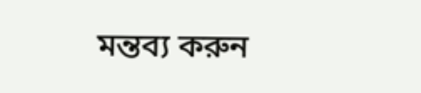মন্তব্য করুন